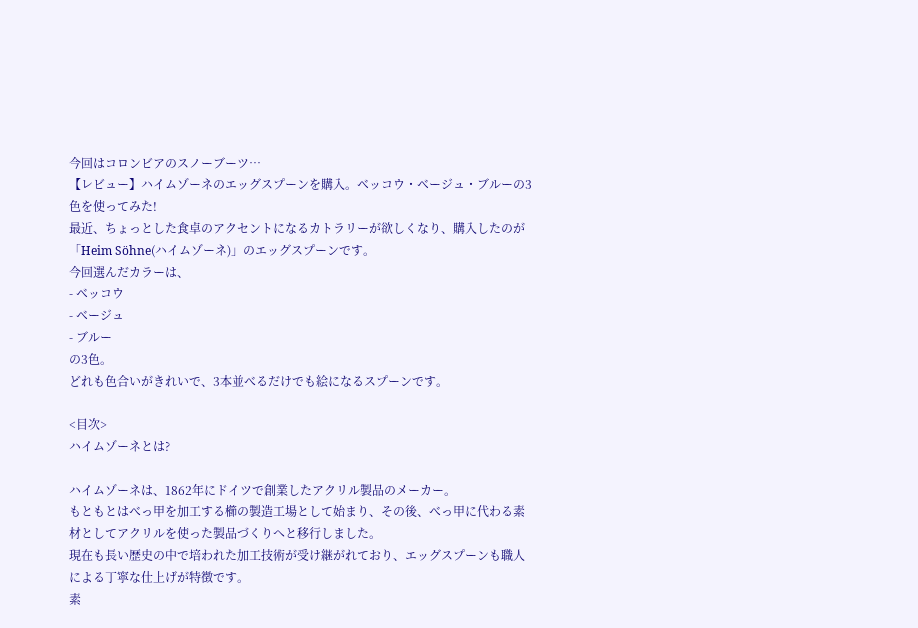今回はコロンビアのスノーブーツ…
【レビュー】ハイムゾーネのエッグスプーンを購入。ベッコウ・ベージュ・ブルーの3色を使ってみた!
最近、ちょっとした食卓のアクセントになるカトラリーが欲しくなり、購入したのが「Heim Söhne(ハイムゾーネ)」のエッグスプーンです。
今回選んだカラーは、
- ベッコウ
- ベージュ
- ブルー
の3色。
どれも色合いがきれいで、3本並べるだけでも絵になるスプーンです。

<目次>
ハイムゾーネとは?

ハイムゾーネは、1862年にドイツで創業したアクリル製品のメーカー。
もともとはべっ甲を加工する櫛の製造工場として始まり、その後、べっ甲に代わる素材としてアクリルを使った製品づくりへと移行しました。
現在も長い歴史の中で培われた加工技術が受け継がれており、エッグスプーンも職人による丁寧な仕上げが特徴です。
素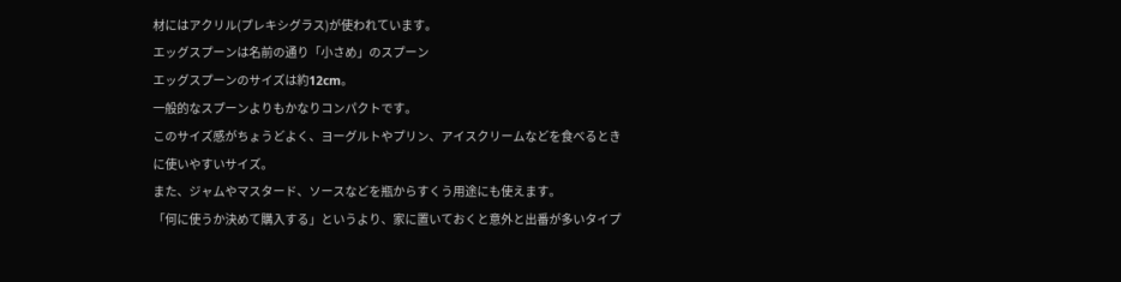材にはアクリル(プレキシグラス)が使われています。
エッグスプーンは名前の通り「小さめ」のスプーン
エッグスプーンのサイズは約12cm。
一般的なスプーンよりもかなりコンパクトです。
このサイズ感がちょうどよく、ヨーグルトやプリン、アイスクリームなどを食べるときに使いやすいサイズ。
また、ジャムやマスタード、ソースなどを瓶からすくう用途にも使えます。
「何に使うか決めて購入する」というより、家に置いておくと意外と出番が多いタイプ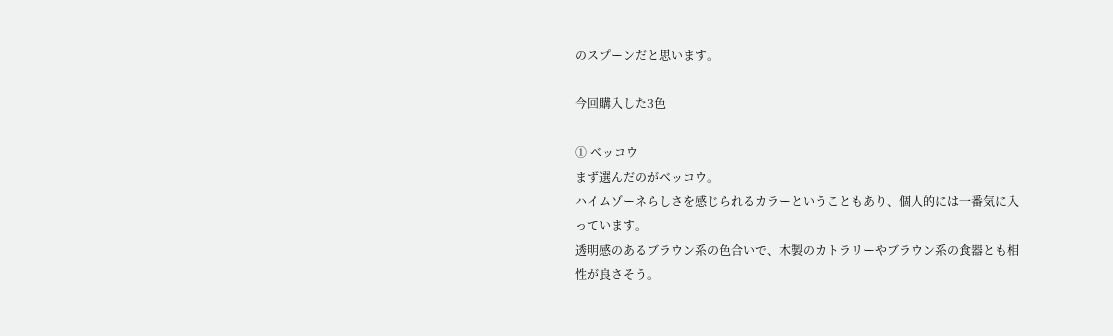のスプーンだと思います。

今回購入した3色

① ベッコウ
まず選んだのがベッコウ。
ハイムゾーネらしさを感じられるカラーということもあり、個人的には一番気に入っています。
透明感のあるブラウン系の色合いで、木製のカトラリーやブラウン系の食器とも相性が良さそう。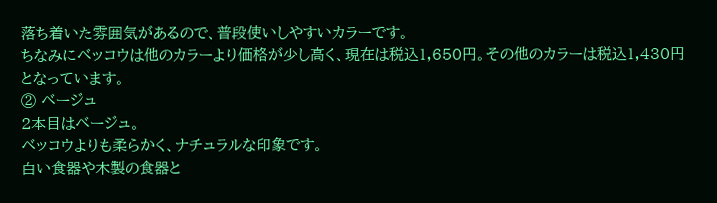落ち着いた雰囲気があるので、普段使いしやすいカラーです。
ちなみにベッコウは他のカラーより価格が少し高く、現在は税込1,650円。その他のカラーは税込1,430円となっています。
② ベージュ
2本目はベージュ。
ベッコウよりも柔らかく、ナチュラルな印象です。
白い食器や木製の食器と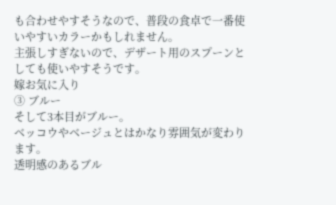も合わせやすそうなので、普段の食卓で一番使いやすいカラーかもしれません。
主張しすぎないので、デザート用のスプーンとしても使いやすそうです。
嫁お気に入り
③ ブルー
そして3本目がブルー。
ベッコウやベージュとはかなり雰囲気が変わります。
透明感のあるブル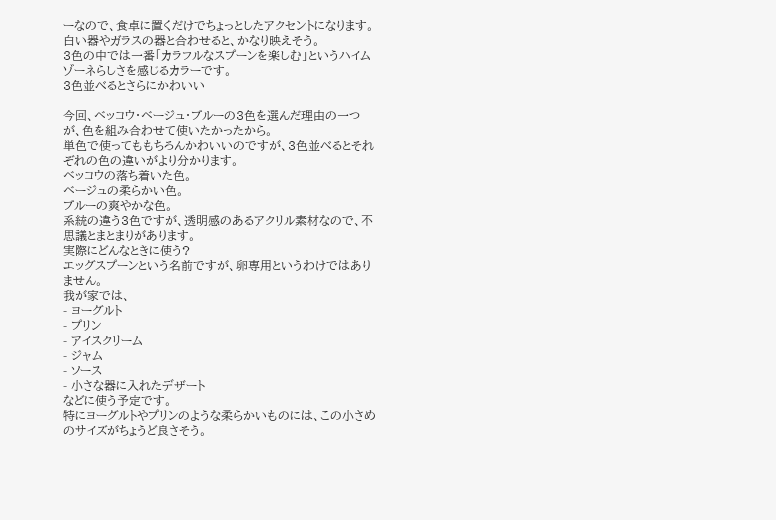ーなので、食卓に置くだけでちょっとしたアクセントになります。
白い器やガラスの器と合わせると、かなり映えそう。
3色の中では一番「カラフルなスプーンを楽しむ」というハイムゾーネらしさを感じるカラーです。
3色並べるとさらにかわいい

今回、ベッコウ・ベージュ・ブルーの3色を選んだ理由の一つが、色を組み合わせて使いたかったから。
単色で使ってももちろんかわいいのですが、3色並べるとそれぞれの色の違いがより分かります。
ベッコウの落ち着いた色。
ベージュの柔らかい色。
ブルーの爽やかな色。
系統の違う3色ですが、透明感のあるアクリル素材なので、不思議とまとまりがあります。
実際にどんなときに使う?
エッグスプーンという名前ですが、卵専用というわけではありません。
我が家では、
- ヨーグルト
- プリン
- アイスクリーム
- ジャム
- ソース
- 小さな器に入れたデザート
などに使う予定です。
特にヨーグルトやプリンのような柔らかいものには、この小さめのサイズがちょうど良さそう。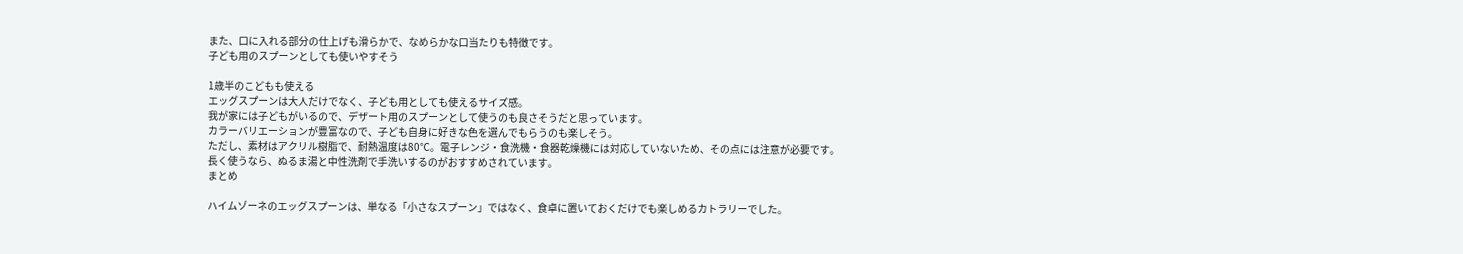また、口に入れる部分の仕上げも滑らかで、なめらかな口当たりも特徴です。
子ども用のスプーンとしても使いやすそう

1歳半のこどもも使える
エッグスプーンは大人だけでなく、子ども用としても使えるサイズ感。
我が家には子どもがいるので、デザート用のスプーンとして使うのも良さそうだと思っています。
カラーバリエーションが豊富なので、子ども自身に好きな色を選んでもらうのも楽しそう。
ただし、素材はアクリル樹脂で、耐熱温度は80℃。電子レンジ・食洗機・食器乾燥機には対応していないため、その点には注意が必要です。
長く使うなら、ぬるま湯と中性洗剤で手洗いするのがおすすめされています。
まとめ

ハイムゾーネのエッグスプーンは、単なる「小さなスプーン」ではなく、食卓に置いておくだけでも楽しめるカトラリーでした。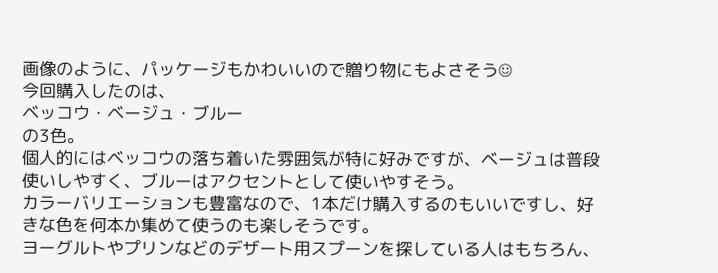画像のように、パッケージもかわいいので贈り物にもよさそう☺
今回購入したのは、
ベッコウ・ベージュ・ブルー
の3色。
個人的にはベッコウの落ち着いた雰囲気が特に好みですが、ベージュは普段使いしやすく、ブルーはアクセントとして使いやすそう。
カラーバリエーションも豊富なので、1本だけ購入するのもいいですし、好きな色を何本か集めて使うのも楽しそうです。
ヨーグルトやプリンなどのデザート用スプーンを探している人はもちろん、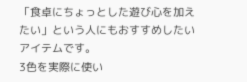「食卓にちょっとした遊び心を加えたい」という人にもおすすめしたいアイテムです。
3色を実際に使い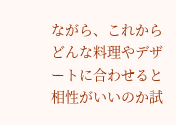ながら、これからどんな料理やデザートに合わせると相性がいいのか試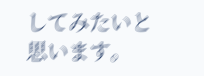してみたいと思います。